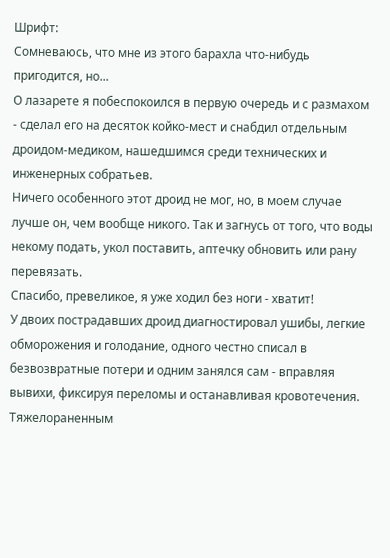Шрифт:
Сомневаюсь, что мне из этого барахла что-нибудь пригодится, но...
О лазарете я побеспокоился в первую очередь и с размахом - сделал его на десяток койко-мест и снабдил отдельным дроидом-медиком, нашедшимся среди технических и инженерных собратьев.
Ничего особенного этот дроид не мог, но, в моем случае лучше он, чем вообще никого. Так и загнусь от того, что воды некому подать, укол поставить, аптечку обновить или рану перевязать.
Спасибо, превеликое, я уже ходил без ноги - хватит!
У двоих пострадавших дроид диагностировал ушибы, легкие обморожения и голодание, одного честно списал в безвозвратные потери и одним занялся сам - вправляя вывихи, фиксируя переломы и останавливая кровотечения.
Тяжелораненным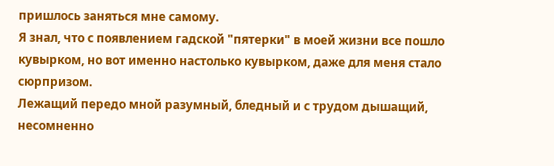пришлось заняться мне самому.
Я знал, что с появлением гадской "пятерки" в моей жизни все пошло кувырком, но вот именно настолько кувырком, даже для меня стало сюрпризом.
Лежащий передо мной разумный, бледный и с трудом дышащий, несомненно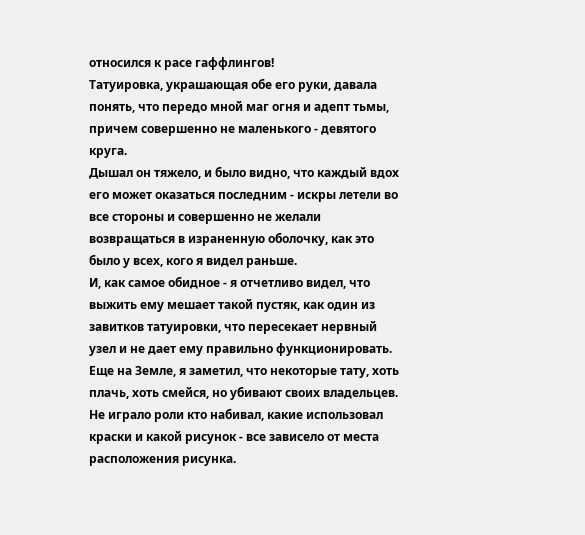относился к расе гаффлингов!
Татуировка, украшающая обе его руки, давала понять, что передо мной маг огня и адепт тьмы, причем совершенно не маленького - девятого круга.
Дышал он тяжело, и было видно, что каждый вдох его может оказаться последним - искры летели во все стороны и совершенно не желали возвращаться в израненную оболочку, как это было у всех, кого я видел раньше.
И, как самое обидное - я отчетливо видел, что выжить ему мешает такой пустяк, как один из завитков татуировки, что пересекает нервный узел и не дает ему правильно функционировать.
Еще на Земле, я заметил, что некоторые тату, хоть плачь, хоть смейся, но убивают своих владельцев. Не играло роли кто набивал, какие использовал краски и какой рисунок - все зависело от места расположения рисунка.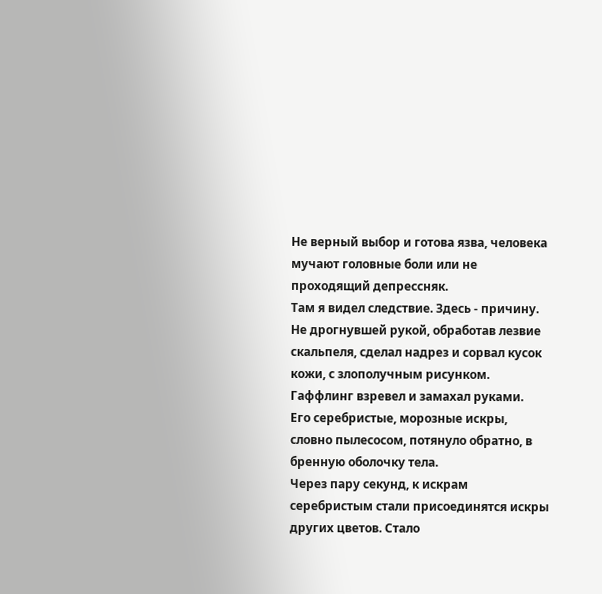Не верный выбор и готова язва, человека мучают головные боли или не проходящий депрессняк.
Там я видел следствие. Здесь - причину.
Не дрогнувшей рукой, обработав лезвие скальпеля, сделал надрез и сорвал кусок кожи, с злополучным рисунком.
Гаффлинг взревел и замахал руками.
Его серебристые, морозные искры, словно пылесосом, потянуло обратно, в бренную оболочку тела.
Через пару секунд, к искрам серебристым стали присоединятся искры других цветов. Стало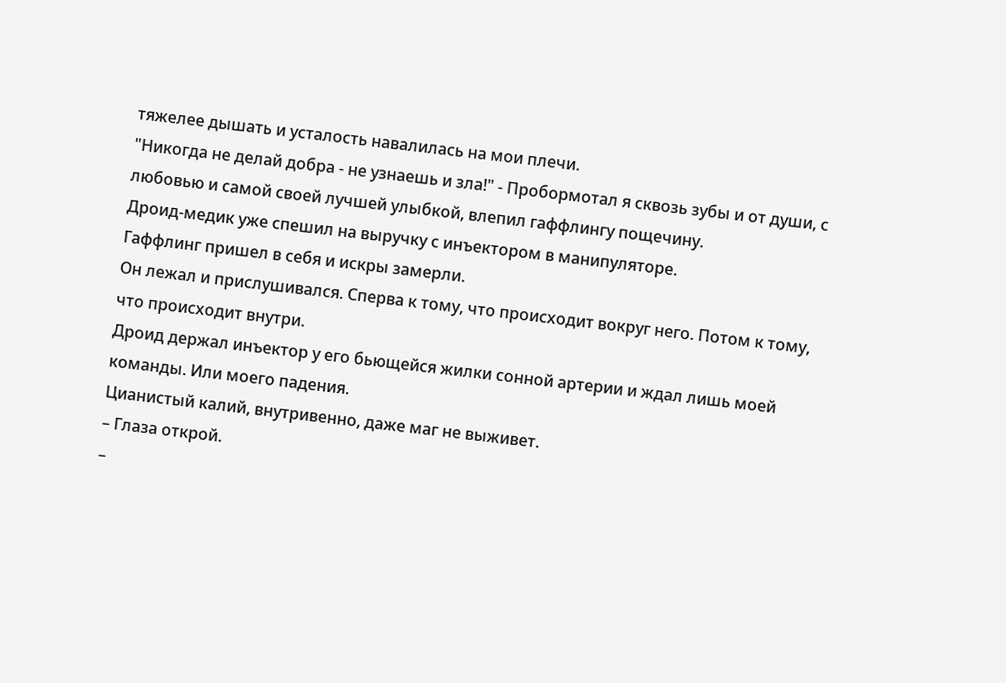тяжелее дышать и усталость навалилась на мои плечи.
"Никогда не делай добра - не узнаешь и зла!" - Пробормотал я сквозь зубы и от души, с любовью и самой своей лучшей улыбкой, влепил гаффлингу пощечину.
Дроид-медик уже спешил на выручку с инъектором в манипуляторе.
Гаффлинг пришел в себя и искры замерли.
Он лежал и прислушивался. Сперва к тому, что происходит вокруг него. Потом к тому, что происходит внутри.
Дроид держал инъектор у его бьющейся жилки сонной артерии и ждал лишь моей команды. Или моего падения.
Цианистый калий, внутривенно, даже маг не выживет.
– Глаза открой.
–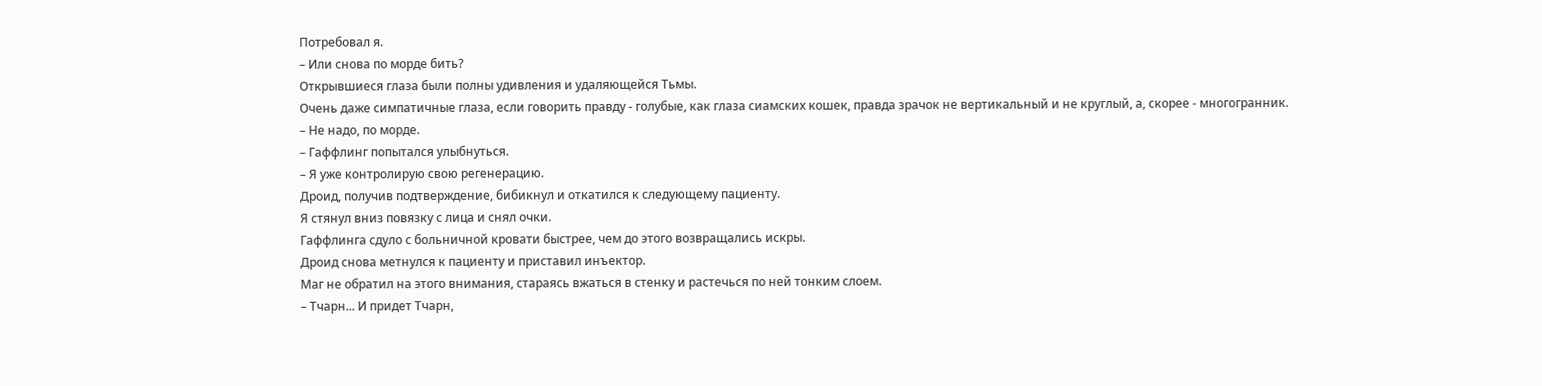Потребовал я.
– Или снова по морде бить?
Открывшиеся глаза были полны удивления и удаляющейся Тьмы.
Очень даже симпатичные глаза, если говорить правду - голубые, как глаза сиамских кошек, правда зрачок не вертикальный и не круглый, а, скорее - многогранник.
– Не надо, по морде.
– Гаффлинг попытался улыбнуться.
– Я уже контролирую свою регенерацию.
Дроид, получив подтверждение, бибикнул и откатился к следующему пациенту.
Я стянул вниз повязку с лица и снял очки.
Гаффлинга сдуло с больничной кровати быстрее, чем до этого возвращались искры.
Дроид снова метнулся к пациенту и приставил инъектор.
Маг не обратил на этого внимания, стараясь вжаться в стенку и растечься по ней тонким слоем.
– Тчарн... И придет Тчарн,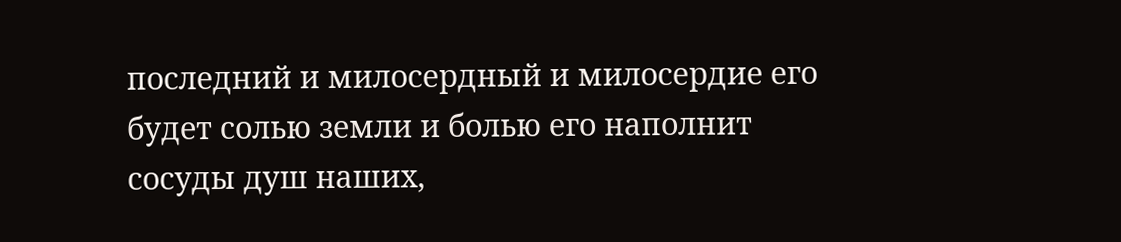последний и милосердный и милосердие его будет солью земли и болью его наполнит сосуды душ наших,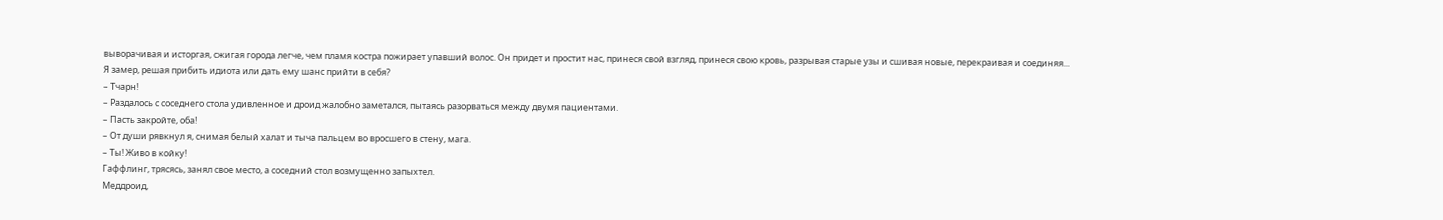выворачивая и исторгая, сжигая города легче, чем пламя костра пожирает упавший волос. Он придет и простит нас, принеся свой взгляд, принеся свою кровь, разрывая старые узы и сшивая новые, перекраивая и соединяя...
Я замер, решая прибить идиота или дать ему шанс прийти в себя?
– Тчарн!
– Раздалось с соседнего стола удивленное и дроид жалобно заметался, пытаясь разорваться между двумя пациентами.
– Пасть закройте, оба!
– От души рявкнул я, снимая белый халат и тыча пальцем во вросшего в стену, мага.
– Ты! Живо в койку!
Гаффлинг, трясясь, занял свое место, а соседний стол возмущенно запыхтел.
Меддроид,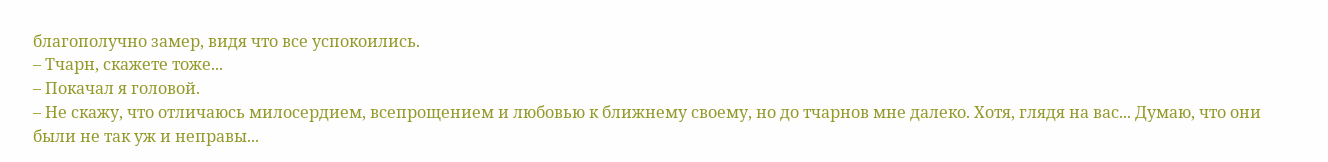благополучно замер, видя что все успокоились.
– Тчарн, скажете тоже...
– Покачал я головой.
– Не скажу, что отличаюсь милосердием, всепрощением и любовью к ближнему своему, но до тчарнов мне далеко. Хотя, глядя на вас... Думаю, что они были не так уж и неправы...